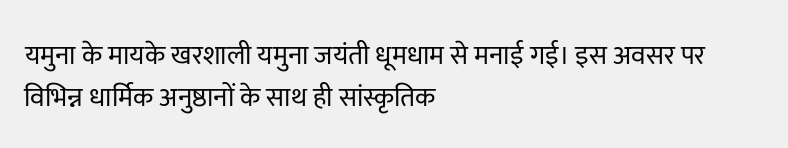यमुना के मायके खरशाली यमुना जयंती धूमधाम से मनाई गई। इस अवसर पर विभिन्न धार्मिक अनुष्ठानों के साथ ही सांस्कृतिक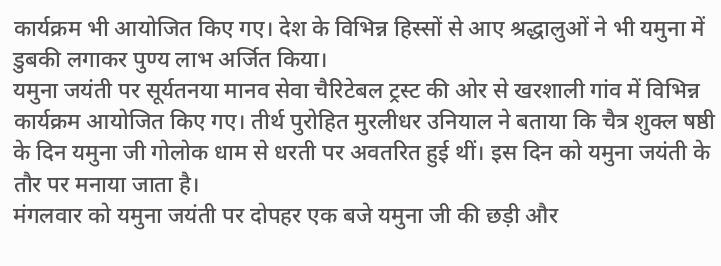कार्यक्रम भी आयोजित किए गए। देश के विभिन्न हिस्सों से आए श्रद्धालुओं ने भी यमुना में डुबकी लगाकर पुण्य लाभ अर्जित किया।
यमुना जयंती पर सूर्यतनया मानव सेवा चैरिटेबल ट्रस्ट की ओर से खरशाली गांव में विभिन्न कार्यक्रम आयोजित किए गए। तीर्थ पुरोहित मुरलीधर उनियाल ने बताया कि चैत्र शुक्ल षष्ठी के दिन यमुना जी गोलोक धाम से धरती पर अवतरित हुई थीं। इस दिन को यमुना जयंती के तौर पर मनाया जाता है।
मंगलवार को यमुना जयंती पर दोपहर एक बजे यमुना जी की छड़ी और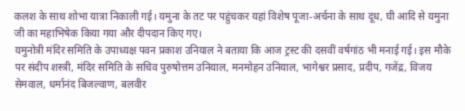कलश के साथ शोभा यात्रा निकाली गई। यमुना के तट पर पहुंचकर यहां विशेष पूजा-अर्चना के साथ दूध, घी आदि से यमुना जी का महाभिषेक किया गया और दीपदान किए गए।
यमुनोत्री मंदिर समिति के उपाध्यक्ष पवन प्रकाश उनियाल ने बताया कि आज ट्रस्ट की दसवीं वर्षगांठ भी मनाई गई। इस मौके पर संदीप शस्त्री, मंदिर समिति के सचिव पुरुषोत्तम उनियाल, मनमोहन उनियाल, भागेश्वर प्रसाद, प्रदीप, गजेंद्र, विजय सेमवाल, धर्मानंद बिजल्वाण, बलवीर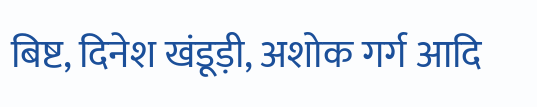बिष्ट, दिनेश खंडूड़ी, अशोक गर्ग आदि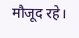मौजूद रहे।